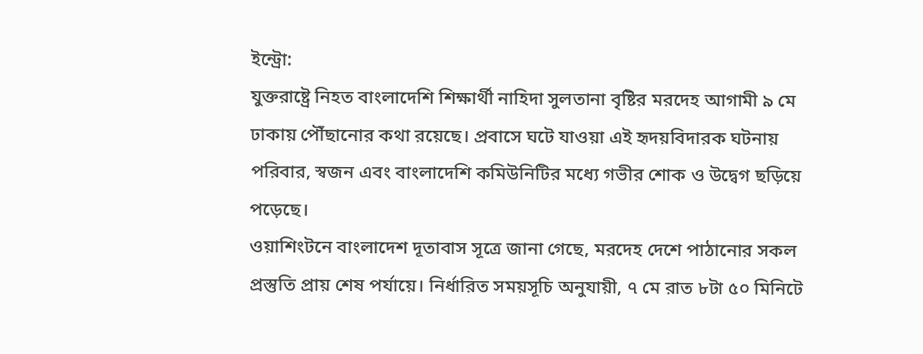ইন্ট্রো:
যুক্তরাষ্ট্রে নিহত বাংলাদেশি শিক্ষার্থী নাহিদা সুলতানা বৃষ্টির মরদেহ আগামী ৯ মে ঢাকায় পৌঁছানোর কথা রয়েছে। প্রবাসে ঘটে যাওয়া এই হৃদয়বিদারক ঘটনায় পরিবার, স্বজন এবং বাংলাদেশি কমিউনিটির মধ্যে গভীর শোক ও উদ্বেগ ছড়িয়ে পড়েছে।
ওয়াশিংটনে বাংলাদেশ দূতাবাস সূত্রে জানা গেছে, মরদেহ দেশে পাঠানোর সকল প্রস্তুতি প্রায় শেষ পর্যায়ে। নির্ধারিত সময়সূচি অনুযায়ী, ৭ মে রাত ৮টা ৫০ মিনিটে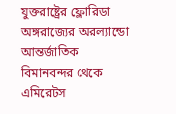যুক্তরাষ্ট্রের ফ্লোরিডা অঙ্গরাজ্যের অরল্যান্ডো আন্তর্জাতিক বিমানবন্দর থেকে এমিরেটস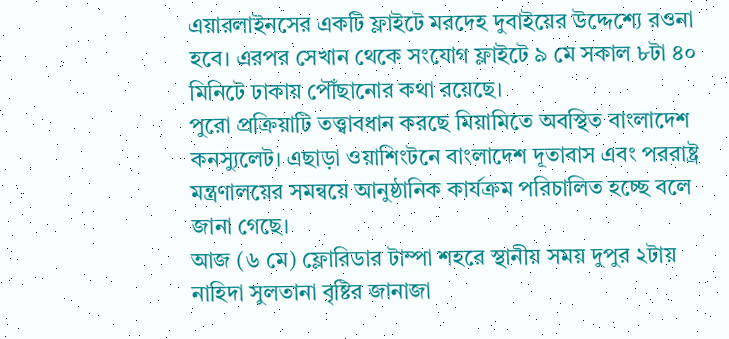এয়ারলাইনসের একটি ফ্লাইটে মরদেহ দুবাইয়ের উদ্দেশ্যে রওনা হবে। এরপর সেখান থেকে সংযোগ ফ্লাইটে ৯ মে সকাল ৮টা ৪০ মিনিটে ঢাকায় পৌঁছানোর কথা রয়েছে।
পুরো প্রক্রিয়াটি তত্ত্বাবধান করছে মিয়ামিতে অবস্থিত বাংলাদেশ কনস্যুলেট। এছাড়া ওয়াশিংটনে বাংলাদেশ দূতাবাস এবং পররাষ্ট্র মন্ত্রণালয়ের সমন্বয়ে আনুষ্ঠানিক কার্যক্রম পরিচালিত হচ্ছে বলে জানা গেছে।
আজ (৬ মে) ফ্লোরিডার টাম্পা শহরে স্থানীয় সময় দুপুর ২টায় নাহিদা সুলতানা বৃষ্টির জানাজা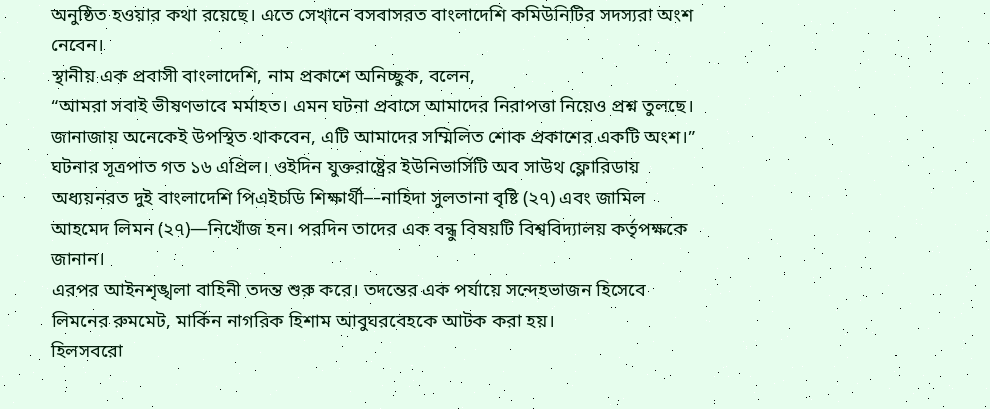অনুষ্ঠিত হওয়ার কথা রয়েছে। এতে সেখানে বসবাসরত বাংলাদেশি কমিউনিটির সদস্যরা অংশ নেবেন।
স্থানীয় এক প্রবাসী বাংলাদেশি, নাম প্রকাশে অনিচ্ছুক, বলেন,
“আমরা সবাই ভীষণভাবে মর্মাহত। এমন ঘটনা প্রবাসে আমাদের নিরাপত্তা নিয়েও প্রশ্ন তুলছে। জানাজায় অনেকেই উপস্থিত থাকবেন, এটি আমাদের সম্মিলিত শোক প্রকাশের একটি অংশ।”
ঘটনার সূত্রপাত গত ১৬ এপ্রিল। ওইদিন যুক্তরাষ্ট্রের ইউনিভার্সিটি অব সাউথ ফ্লোরিডায় অধ্যয়নরত দুই বাংলাদেশি পিএইচডি শিক্ষার্থী—নাহিদা সুলতানা বৃষ্টি (২৭) এবং জামিল আহমেদ লিমন (২৭)—নিখোঁজ হন। পরদিন তাদের এক বন্ধু বিষয়টি বিশ্ববিদ্যালয় কর্তৃপক্ষকে জানান।
এরপর আইনশৃঙ্খলা বাহিনী তদন্ত শুরু করে। তদন্তের এক পর্যায়ে সন্দেহভাজন হিসেবে লিমনের রুমমেট, মার্কিন নাগরিক হিশাম আবুঘরবেহকে আটক করা হয়।
হিলসবরো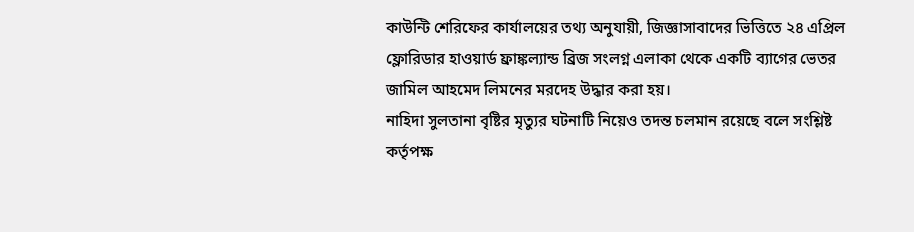কাউন্টি শেরিফের কার্যালয়ের তথ্য অনুযায়ী, জিজ্ঞাসাবাদের ভিত্তিতে ২৪ এপ্রিল ফ্লোরিডার হাওয়ার্ড ফ্রাঙ্কল্যান্ড ব্রিজ সংলগ্ন এলাকা থেকে একটি ব্যাগের ভেতর জামিল আহমেদ লিমনের মরদেহ উদ্ধার করা হয়।
নাহিদা সুলতানা বৃষ্টির মৃত্যুর ঘটনাটি নিয়েও তদন্ত চলমান রয়েছে বলে সংশ্লিষ্ট কর্তৃপক্ষ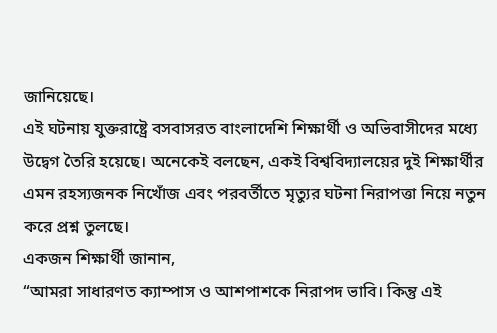জানিয়েছে।
এই ঘটনায় যুক্তরাষ্ট্রে বসবাসরত বাংলাদেশি শিক্ষার্থী ও অভিবাসীদের মধ্যে উদ্বেগ তৈরি হয়েছে। অনেকেই বলছেন, একই বিশ্ববিদ্যালয়ের দুই শিক্ষার্থীর এমন রহস্যজনক নিখোঁজ এবং পরবর্তীতে মৃত্যুর ঘটনা নিরাপত্তা নিয়ে নতুন করে প্রশ্ন তুলছে।
একজন শিক্ষার্থী জানান,
“আমরা সাধারণত ক্যাম্পাস ও আশপাশকে নিরাপদ ভাবি। কিন্তু এই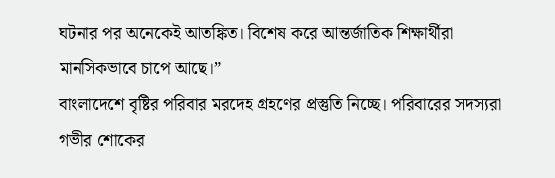ঘটনার পর অনেকেই আতঙ্কিত। বিশেষ করে আন্তর্জাতিক শিক্ষার্থীরা মানসিকভাবে চাপে আছে।”
বাংলাদেশে বৃষ্টির পরিবার মরদেহ গ্রহণের প্রস্তুতি নিচ্ছে। পরিবারের সদস্যরা গভীর শোকের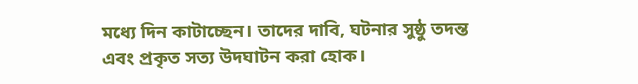মধ্যে দিন কাটাচ্ছেন। তাদের দাবি, ঘটনার সুষ্ঠু তদন্ত এবং প্রকৃত সত্য উদঘাটন করা হোক।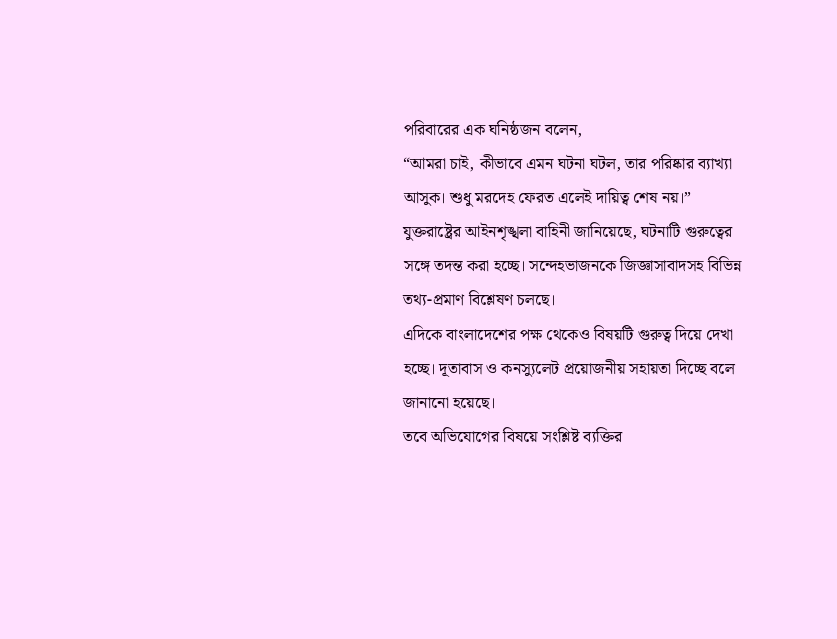পরিবারের এক ঘনিষ্ঠজন বলেন,
“আমরা চাই, কীভাবে এমন ঘটনা ঘটল, তার পরিষ্কার ব্যাখ্যা আসুক। শুধু মরদেহ ফেরত এলেই দায়িত্ব শেষ নয়।”
যুক্তরাষ্ট্রের আইনশৃঙ্খলা বাহিনী জানিয়েছে, ঘটনাটি গুরুত্বের সঙ্গে তদন্ত করা হচ্ছে। সন্দেহভাজনকে জিজ্ঞাসাবাদসহ বিভিন্ন তথ্য-প্রমাণ বিশ্লেষণ চলছে।
এদিকে বাংলাদেশের পক্ষ থেকেও বিষয়টি গুরুত্ব দিয়ে দেখা হচ্ছে। দূতাবাস ও কনস্যুলেট প্রয়োজনীয় সহায়তা দিচ্ছে বলে জানানো হয়েছে।
তবে অভিযোগের বিষয়ে সংশ্লিষ্ট ব্যক্তির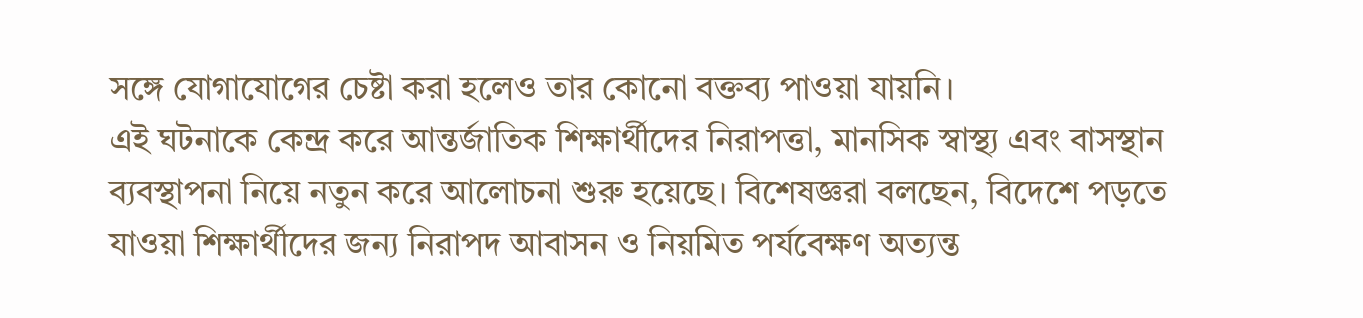সঙ্গে যোগাযোগের চেষ্টা করা হলেও তার কোনো বক্তব্য পাওয়া যায়নি।
এই ঘটনাকে কেন্দ্র করে আন্তর্জাতিক শিক্ষার্থীদের নিরাপত্তা, মানসিক স্বাস্থ্য এবং বাসস্থান ব্যবস্থাপনা নিয়ে নতুন করে আলোচনা শুরু হয়েছে। বিশেষজ্ঞরা বলছেন, বিদেশে পড়তে যাওয়া শিক্ষার্থীদের জন্য নিরাপদ আবাসন ও নিয়মিত পর্যবেক্ষণ অত্যন্ত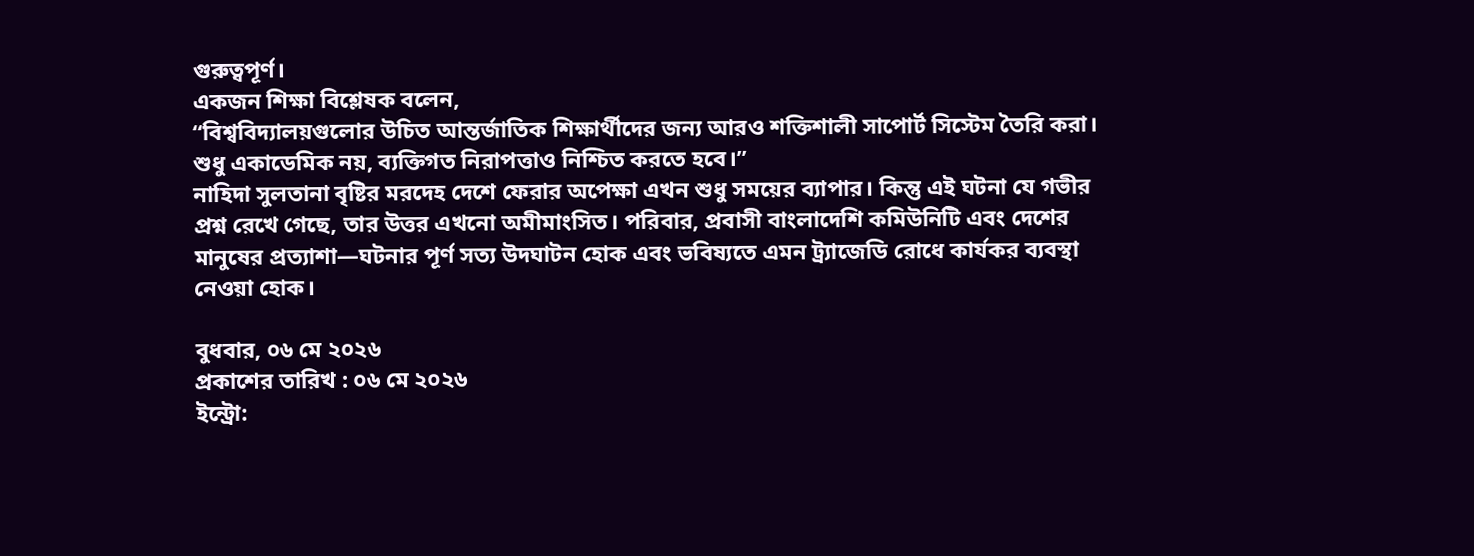গুরুত্বপূর্ণ।
একজন শিক্ষা বিশ্লেষক বলেন,
“বিশ্ববিদ্যালয়গুলোর উচিত আন্তর্জাতিক শিক্ষার্থীদের জন্য আরও শক্তিশালী সাপোর্ট সিস্টেম তৈরি করা। শুধু একাডেমিক নয়, ব্যক্তিগত নিরাপত্তাও নিশ্চিত করতে হবে।”
নাহিদা সুলতানা বৃষ্টির মরদেহ দেশে ফেরার অপেক্ষা এখন শুধু সময়ের ব্যাপার। কিন্তু এই ঘটনা যে গভীর প্রশ্ন রেখে গেছে, তার উত্তর এখনো অমীমাংসিত। পরিবার, প্রবাসী বাংলাদেশি কমিউনিটি এবং দেশের মানুষের প্রত্যাশা—ঘটনার পূর্ণ সত্য উদঘাটন হোক এবং ভবিষ্যতে এমন ট্র্যাজেডি রোধে কার্যকর ব্যবস্থা নেওয়া হোক।

বুধবার, ০৬ মে ২০২৬
প্রকাশের তারিখ : ০৬ মে ২০২৬
ইন্ট্রো: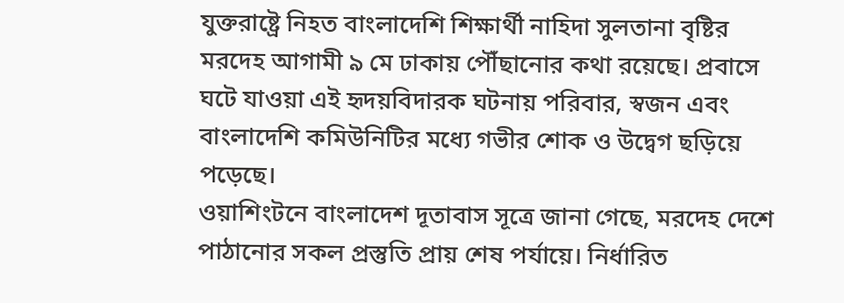যুক্তরাষ্ট্রে নিহত বাংলাদেশি শিক্ষার্থী নাহিদা সুলতানা বৃষ্টির মরদেহ আগামী ৯ মে ঢাকায় পৌঁছানোর কথা রয়েছে। প্রবাসে ঘটে যাওয়া এই হৃদয়বিদারক ঘটনায় পরিবার, স্বজন এবং বাংলাদেশি কমিউনিটির মধ্যে গভীর শোক ও উদ্বেগ ছড়িয়ে পড়েছে।
ওয়াশিংটনে বাংলাদেশ দূতাবাস সূত্রে জানা গেছে, মরদেহ দেশে পাঠানোর সকল প্রস্তুতি প্রায় শেষ পর্যায়ে। নির্ধারিত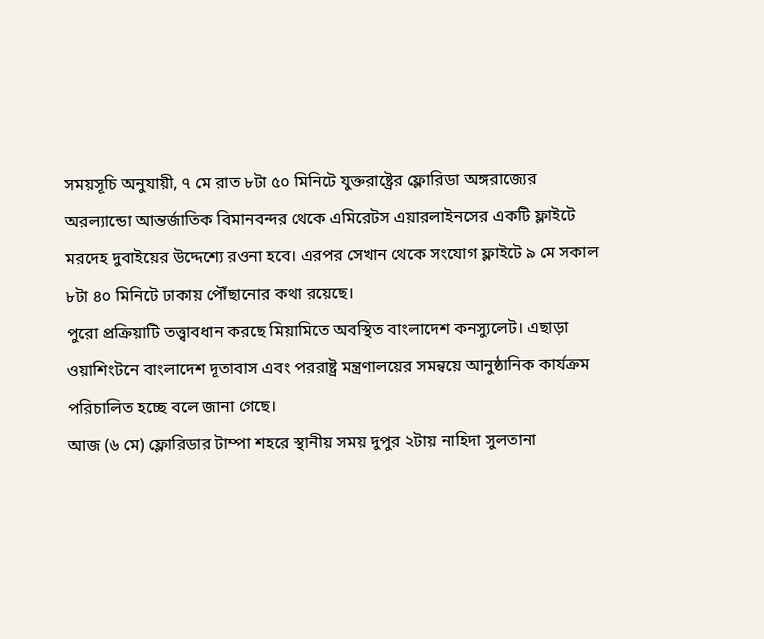সময়সূচি অনুযায়ী, ৭ মে রাত ৮টা ৫০ মিনিটে যুক্তরাষ্ট্রের ফ্লোরিডা অঙ্গরাজ্যের অরল্যান্ডো আন্তর্জাতিক বিমানবন্দর থেকে এমিরেটস এয়ারলাইনসের একটি ফ্লাইটে মরদেহ দুবাইয়ের উদ্দেশ্যে রওনা হবে। এরপর সেখান থেকে সংযোগ ফ্লাইটে ৯ মে সকাল ৮টা ৪০ মিনিটে ঢাকায় পৌঁছানোর কথা রয়েছে।
পুরো প্রক্রিয়াটি তত্ত্বাবধান করছে মিয়ামিতে অবস্থিত বাংলাদেশ কনস্যুলেট। এছাড়া ওয়াশিংটনে বাংলাদেশ দূতাবাস এবং পররাষ্ট্র মন্ত্রণালয়ের সমন্বয়ে আনুষ্ঠানিক কার্যক্রম পরিচালিত হচ্ছে বলে জানা গেছে।
আজ (৬ মে) ফ্লোরিডার টাম্পা শহরে স্থানীয় সময় দুপুর ২টায় নাহিদা সুলতানা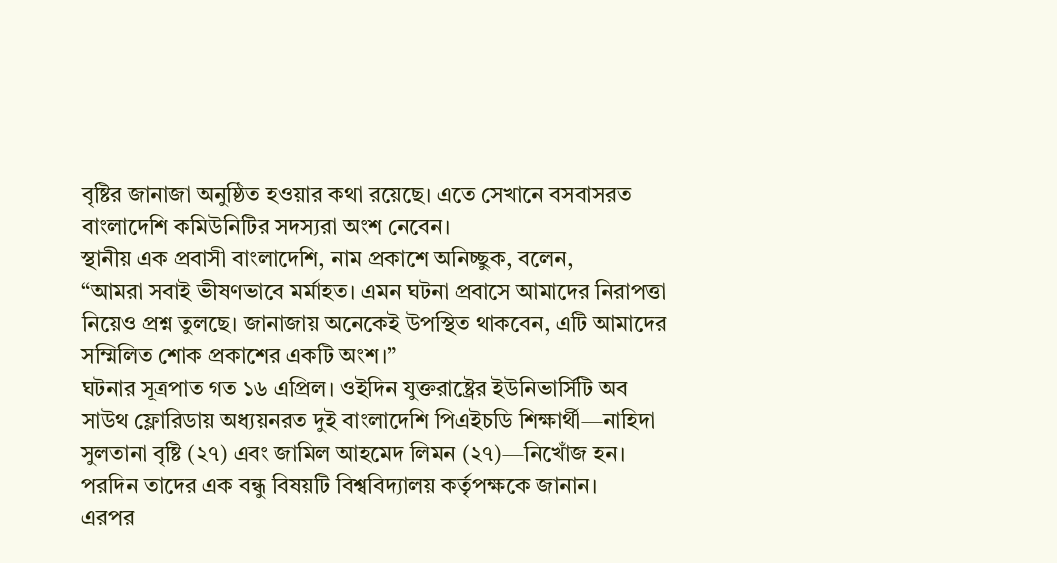বৃষ্টির জানাজা অনুষ্ঠিত হওয়ার কথা রয়েছে। এতে সেখানে বসবাসরত বাংলাদেশি কমিউনিটির সদস্যরা অংশ নেবেন।
স্থানীয় এক প্রবাসী বাংলাদেশি, নাম প্রকাশে অনিচ্ছুক, বলেন,
“আমরা সবাই ভীষণভাবে মর্মাহত। এমন ঘটনা প্রবাসে আমাদের নিরাপত্তা নিয়েও প্রশ্ন তুলছে। জানাজায় অনেকেই উপস্থিত থাকবেন, এটি আমাদের সম্মিলিত শোক প্রকাশের একটি অংশ।”
ঘটনার সূত্রপাত গত ১৬ এপ্রিল। ওইদিন যুক্তরাষ্ট্রের ইউনিভার্সিটি অব সাউথ ফ্লোরিডায় অধ্যয়নরত দুই বাংলাদেশি পিএইচডি শিক্ষার্থী—নাহিদা সুলতানা বৃষ্টি (২৭) এবং জামিল আহমেদ লিমন (২৭)—নিখোঁজ হন। পরদিন তাদের এক বন্ধু বিষয়টি বিশ্ববিদ্যালয় কর্তৃপক্ষকে জানান।
এরপর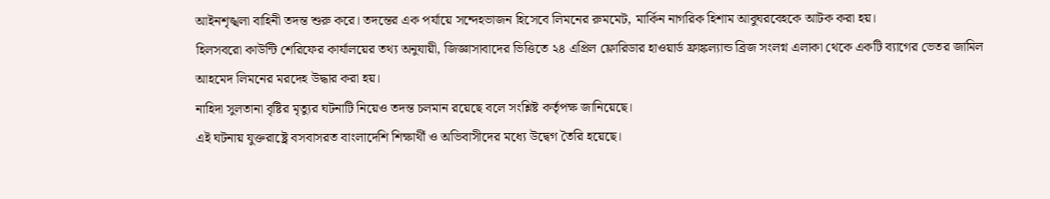আইনশৃঙ্খলা বাহিনী তদন্ত শুরু করে। তদন্তের এক পর্যায়ে সন্দেহভাজন হিসেবে লিমনের রুমমেট, মার্কিন নাগরিক হিশাম আবুঘরবেহকে আটক করা হয়।
হিলসবরো কাউন্টি শেরিফের কার্যালয়ের তথ্য অনুযায়ী, জিজ্ঞাসাবাদের ভিত্তিতে ২৪ এপ্রিল ফ্লোরিডার হাওয়ার্ড ফ্রাঙ্কল্যান্ড ব্রিজ সংলগ্ন এলাকা থেকে একটি ব্যাগের ভেতর জামিল আহমেদ লিমনের মরদেহ উদ্ধার করা হয়।
নাহিদা সুলতানা বৃষ্টির মৃত্যুর ঘটনাটি নিয়েও তদন্ত চলমান রয়েছে বলে সংশ্লিষ্ট কর্তৃপক্ষ জানিয়েছে।
এই ঘটনায় যুক্তরাষ্ট্রে বসবাসরত বাংলাদেশি শিক্ষার্থী ও অভিবাসীদের মধ্যে উদ্বেগ তৈরি হয়েছে।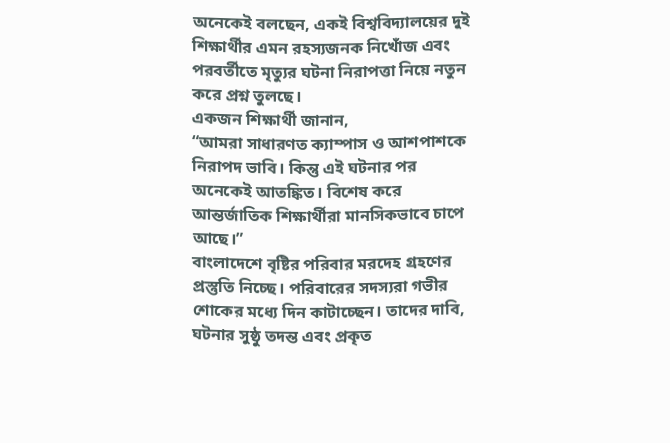অনেকেই বলছেন, একই বিশ্ববিদ্যালয়ের দুই শিক্ষার্থীর এমন রহস্যজনক নিখোঁজ এবং পরবর্তীতে মৃত্যুর ঘটনা নিরাপত্তা নিয়ে নতুন করে প্রশ্ন তুলছে।
একজন শিক্ষার্থী জানান,
“আমরা সাধারণত ক্যাম্পাস ও আশপাশকে নিরাপদ ভাবি। কিন্তু এই ঘটনার পর অনেকেই আতঙ্কিত। বিশেষ করে আন্তর্জাতিক শিক্ষার্থীরা মানসিকভাবে চাপে আছে।”
বাংলাদেশে বৃষ্টির পরিবার মরদেহ গ্রহণের প্রস্তুতি নিচ্ছে। পরিবারের সদস্যরা গভীর শোকের মধ্যে দিন কাটাচ্ছেন। তাদের দাবি, ঘটনার সুষ্ঠু তদন্ত এবং প্রকৃত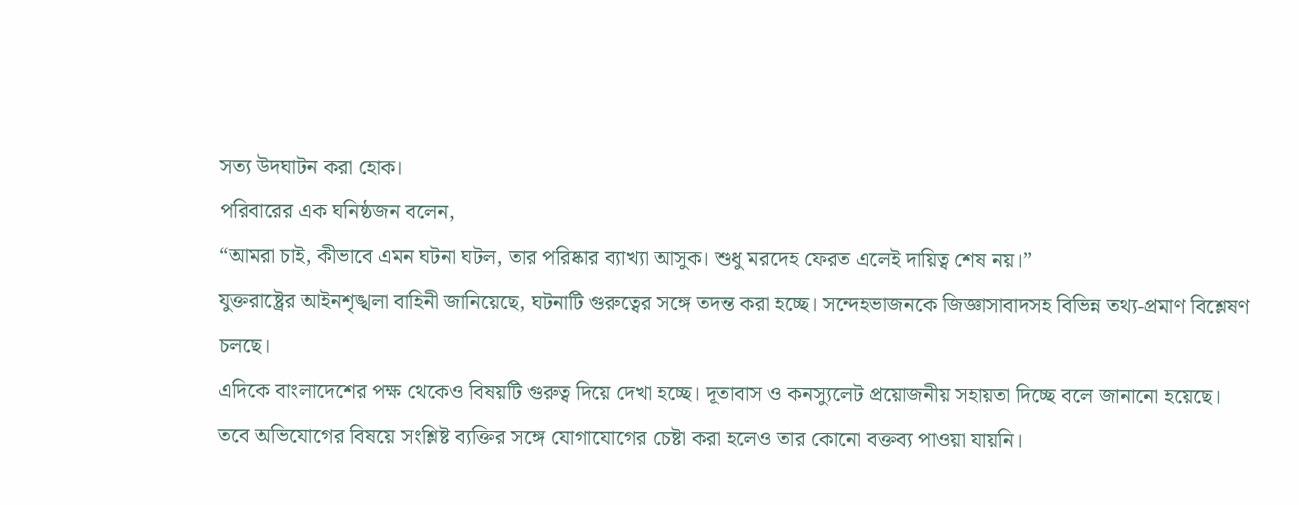সত্য উদঘাটন করা হোক।
পরিবারের এক ঘনিষ্ঠজন বলেন,
“আমরা চাই, কীভাবে এমন ঘটনা ঘটল, তার পরিষ্কার ব্যাখ্যা আসুক। শুধু মরদেহ ফেরত এলেই দায়িত্ব শেষ নয়।”
যুক্তরাষ্ট্রের আইনশৃঙ্খলা বাহিনী জানিয়েছে, ঘটনাটি গুরুত্বের সঙ্গে তদন্ত করা হচ্ছে। সন্দেহভাজনকে জিজ্ঞাসাবাদসহ বিভিন্ন তথ্য-প্রমাণ বিশ্লেষণ চলছে।
এদিকে বাংলাদেশের পক্ষ থেকেও বিষয়টি গুরুত্ব দিয়ে দেখা হচ্ছে। দূতাবাস ও কনস্যুলেট প্রয়োজনীয় সহায়তা দিচ্ছে বলে জানানো হয়েছে।
তবে অভিযোগের বিষয়ে সংশ্লিষ্ট ব্যক্তির সঙ্গে যোগাযোগের চেষ্টা করা হলেও তার কোনো বক্তব্য পাওয়া যায়নি।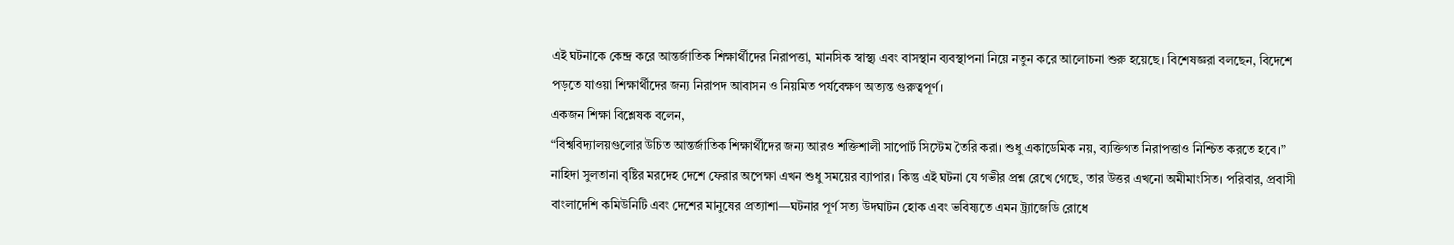এই ঘটনাকে কেন্দ্র করে আন্তর্জাতিক শিক্ষার্থীদের নিরাপত্তা, মানসিক স্বাস্থ্য এবং বাসস্থান ব্যবস্থাপনা নিয়ে নতুন করে আলোচনা শুরু হয়েছে। বিশেষজ্ঞরা বলছেন, বিদেশে পড়তে যাওয়া শিক্ষার্থীদের জন্য নিরাপদ আবাসন ও নিয়মিত পর্যবেক্ষণ অত্যন্ত গুরুত্বপূর্ণ।
একজন শিক্ষা বিশ্লেষক বলেন,
“বিশ্ববিদ্যালয়গুলোর উচিত আন্তর্জাতিক শিক্ষার্থীদের জন্য আরও শক্তিশালী সাপোর্ট সিস্টেম তৈরি করা। শুধু একাডেমিক নয়, ব্যক্তিগত নিরাপত্তাও নিশ্চিত করতে হবে।”
নাহিদা সুলতানা বৃষ্টির মরদেহ দেশে ফেরার অপেক্ষা এখন শুধু সময়ের ব্যাপার। কিন্তু এই ঘটনা যে গভীর প্রশ্ন রেখে গেছে, তার উত্তর এখনো অমীমাংসিত। পরিবার, প্রবাসী বাংলাদেশি কমিউনিটি এবং দেশের মানুষের প্রত্যাশা—ঘটনার পূর্ণ সত্য উদঘাটন হোক এবং ভবিষ্যতে এমন ট্র্যাজেডি রোধে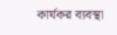কার্যকর ব্যবস্থা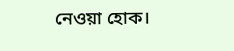নেওয়া হোক।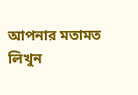আপনার মতামত লিখুন